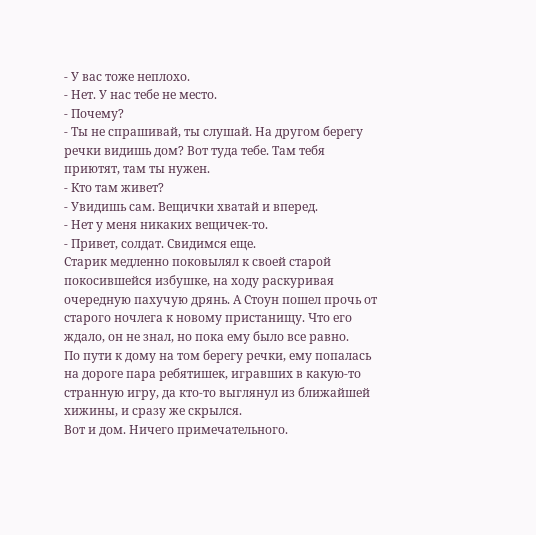- У вас тоже неплохо.
- Нет. У нас тебе не место.
- Почему?
- Ты не спрашивай, ты слушай. На другом берегу речки видишь дом? Вот туда тебе. Там тебя приютят, там ты нужен.
- Кто там живет?
- Увидишь сам. Вещички хватай и вперед.
- Нет у меня никаких вещичек-то.
- Привет, солдат. Свидимся еще.
Старик медленно поковылял к своей старой покосившейся избушке, на ходу раскуривая очередную пахучую дрянь. А Стоун пошел прочь от старого ночлега к новому пристанищу. Что его ждало, он не знал, но пока ему было все равно.
По пути к дому на том берегу речки, ему попалась на дороге пара ребятишек, игравших в какую-то странную игру, да кто-то выглянул из ближайшей хижины, и сразу же скрылся.
Вот и дом. Ничего примечательного.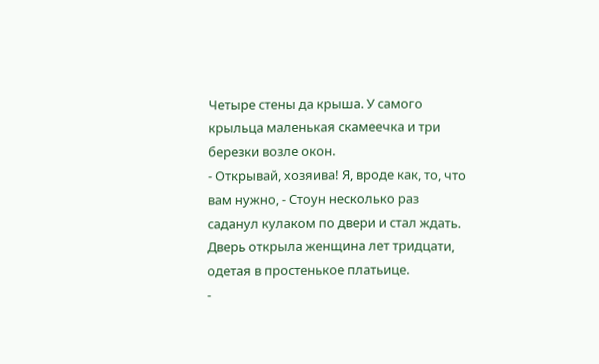Четыре стены да крыша. У самого крыльца маленькая скамеечка и три березки возле окон.
- Открывай, хозяива! Я, вроде как, то, что вам нужно, - Стоун несколько раз саданул кулаком по двери и стал ждать.
Дверь открыла женщина лет тридцати, одетая в простенькое платьице.
-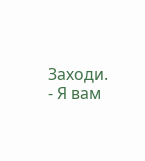Заходи.
- Я вам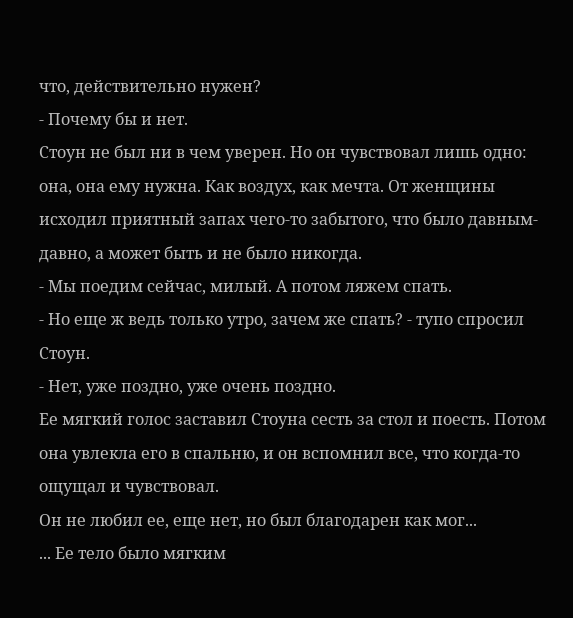что, действительно нужен?
- Почему бы и нет.
Стоун не был ни в чем уверен. Но он чувствовал лишь одно: она, она ему нужна. Как воздух, как мечта. От женщины исходил приятный запах чего-то забытого, что было давным-давно, а может быть и не было никогда.
- Мы поедим сейчас, милый. А потом ляжем спать.
- Но еще ж ведь только утро, зачем же спать? - тупо спросил Стоун.
- Нет, уже поздно, уже очень поздно.
Ее мягкий голос заставил Стоуна сесть за стол и поесть. Потом она увлекла его в спальню, и он вспомнил все, что когда-то ощущал и чувствовал.
Он не любил ее, еще нет, но был благодарен как мог...
... Ее тело было мягким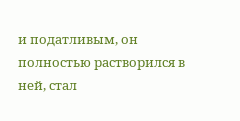и податливым, он полностью растворился в ней, стал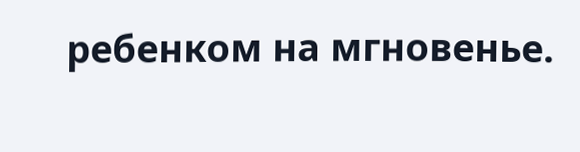ребенком на мгновенье.